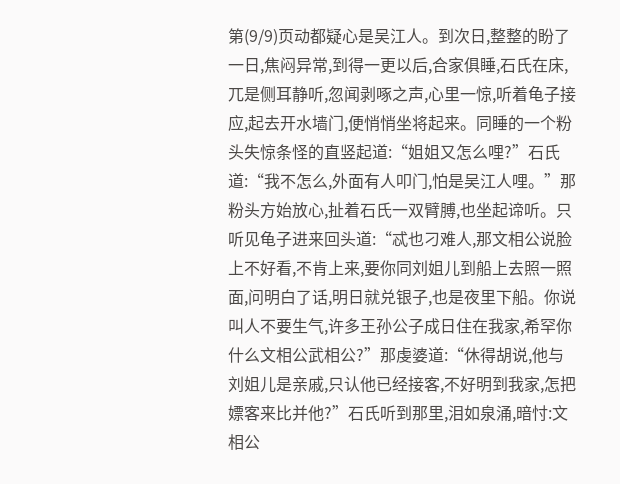第(9/9)页动都疑心是吴江人。到次日,整整的盼了一日,焦闷异常,到得一更以后,合家俱睡,石氏在床,兀是侧耳静听,忽闻剥啄之声,心里一惊,听着龟子接应,起去开水墙门,便悄悄坐将起来。同睡的一个粉头失惊条怪的直竖起道:“姐姐又怎么哩?”石氏道:“我不怎么,外面有人叩门,怕是吴江人哩。”那粉头方始放心,扯着石氏一双臂膊,也坐起谛听。只听见龟子进来回头道:“忒也刁难人,那文相公说脸上不好看,不肯上来,要你同刘姐儿到船上去照一照面,问明白了话,明日就兑银子,也是夜里下船。你说叫人不要生气,许多王孙公子成日住在我家,希罕你什么文相公武相公?”那虔婆道:“休得胡说,他与刘姐儿是亲戚,只认他已经接客,不好明到我家,怎把嫖客来比并他?”石氏听到那里,泪如泉涌,暗忖:文相公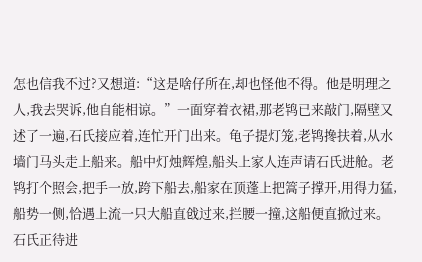怎也信我不过?又想道:“这是啥仔所在,却也怪他不得。他是明理之人,我去哭诉,他自能相谅。”一面穿着衣裙,那老鸨已来敲门,隔壁又述了一遍,石氏接应着,连忙开门出来。龟子提灯笼,老鸨搀扶着,从水墙门马头走上船来。船中灯烛辉煌,船头上家人连声请石氏进舱。老鸨打个照会,把手一放,跨下船去,船家在顶蓬上把篙子撑开,用得力猛,船势一侧,恰遇上流一只大船直戗过来,拦腰一撞,这船便直掀过来。石氏正待进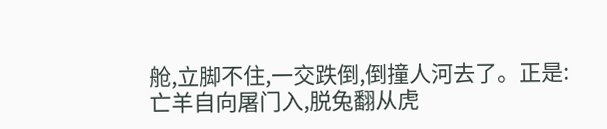舱,立脚不住,一交跌倒,倒撞人河去了。正是:
亡羊自向屠门入,脱兔翻从虎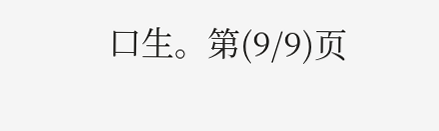口生。第(9/9)页